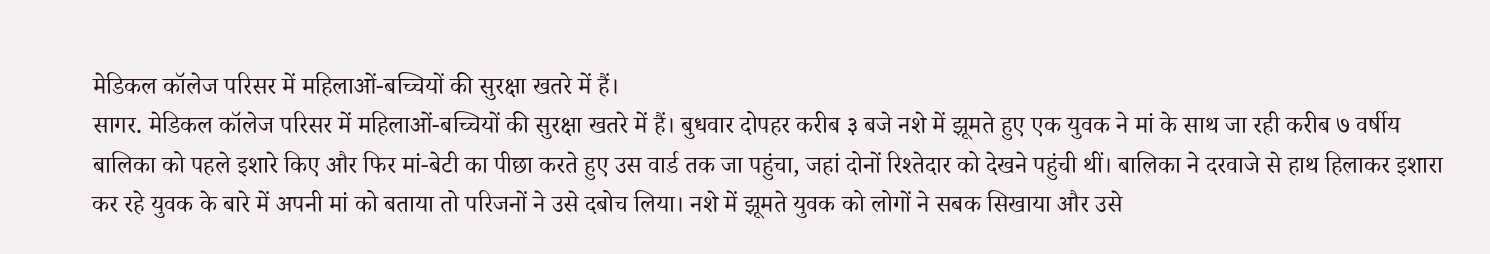मेडिकल कॉलेज परिसर में महिलाओं-बच्चियों की सुरक्षा खतरे में हैं।
सागर. मेडिकल कॉलेज परिसर में महिलाओं-बच्चियों की सुरक्षा खतरे में हैं। बुधवार दोपहर करीब ३ बजे नशे में झूमते हुए एक युवक ने मां के साथ जा रही करीब ७ वर्षीय बालिका को पहले इशारे किए और फिर मां-बेटी का पीछा करते हुए उस वार्ड तक जा पहुंचा, जहां दोनों रिश्तेदार को देखने पहुंची थीं। बालिका ने दरवाजे से हाथ हिलाकर इशारा कर रहे युवक के बारे में अपनी मां को बताया तो परिजनों ने उसे दबोच लिया। नशे में झूमते युवक को लोगों ने सबक सिखाया और उसे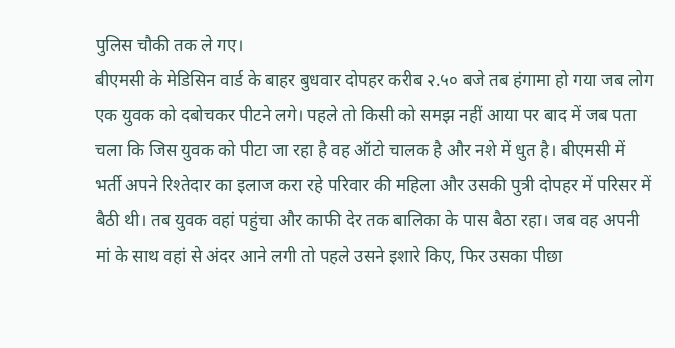पुलिस चौकी तक ले गए।
बीएमसी के मेडिसिन वार्ड के बाहर बुधवार दोपहर करीब २.५० बजे तब हंगामा हो गया जब लोग एक युवक को दबोचकर पीटने लगे। पहले तो किसी को समझ नहीं आया पर बाद में जब पता चला कि जिस युवक को पीटा जा रहा है वह ऑटो चालक है और नशे में धुत है। बीएमसी में भर्ती अपने रिश्तेदार का इलाज करा रहे परिवार की महिला और उसकी पुत्री दोपहर में परिसर में बैठी थी। तब युवक वहां पहुंचा और काफी देर तक बालिका के पास बैठा रहा। जब वह अपनी मां के साथ वहां से अंदर आने लगी तो पहले उसने इशारे किए, फिर उसका पीछा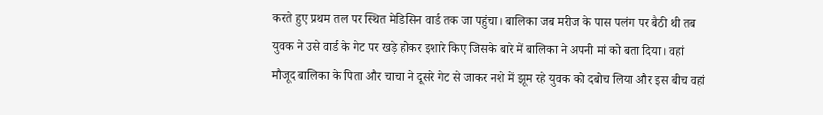करते हुए प्रथम तल पर स्थित मेडिसिन वार्ड तक जा पहुंचा। बालिका जब मरीज के पास पलंग पर बैठी थी तब युवक ने उसे वार्ड के गेट पर खड़े होकर इशारे किए जिसके बारे में बालिका ने अपनी मां को बता दिया। वहां मौजूद बालिका के पिता और चाचा ने दूसरे गेट से जाकर नशे में झूम रहे युवक को दबोच लिया और इस बीच वहां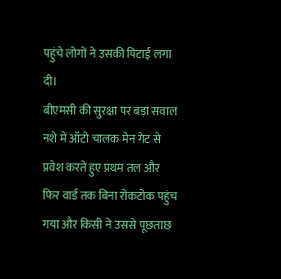पहुंचे लोगों ने उसकी पिटाई लगा दी।
बीएमसी की सुरक्षा पर बड़ा सवाल
नशे में ऑटो चालक मेन गेट से प्रवेश करते हुए प्रथम तल और फिर वार्ड तक बिना रोकटोक पहुंच गया और किसी ने उससे पूछताछ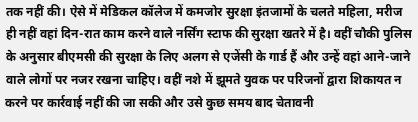तक नहीं की। ऐसे में मेडिकल कॉलेज में कमजोर सुरक्षा इंतजामों के चलते महिला, मरीज ही नहीं वहां दिन-रात काम करने वाले नर्सिंग स्टाफ की सुरक्षा खतरे में है। वहीं चौकी पुलिस के अनुसार बीएमसी की सुरक्षा के लिए अलग से एजेंसी के गार्ड हैं और उन्हें वहां आने-जाने वाले लोगों पर नजर रखना चाहिए। वहीं नशे में झूमते युवक पर परिजनों द्वारा शिकायत न करने पर कार्रवाई नहीं की जा सकी और उसे कुछ समय बाद चेतावनी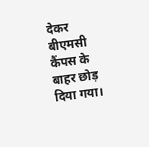देकर बीएमसी कैंपस के बाहर छोड़ दिया गया।